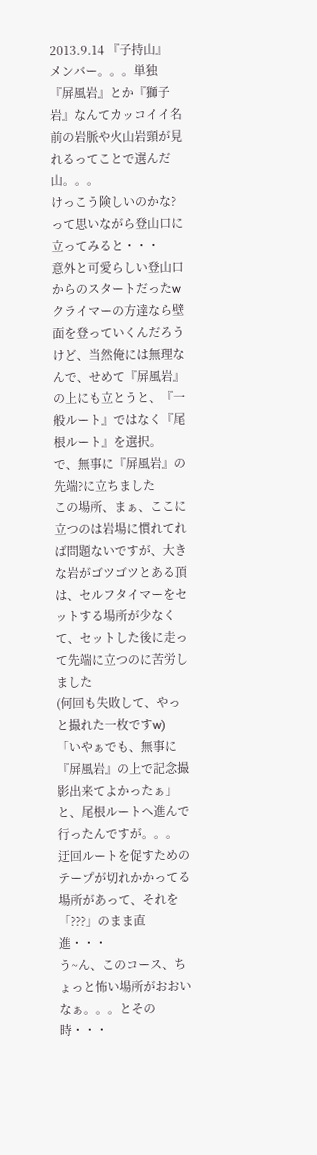2013.9.14 『子持山』
メンバー。。。単独
『屏風岩』とか『獅子岩』なんてカッコイイ名前の岩脈や火山岩頸が見れるってことで選んだ山。。。
けっこう険しいのかな?
って思いながら登山口に立ってみると・・・
意外と可愛らしい登山口からのスタートだったw
クライマーの方達なら壁面を登っていくんだろうけど、当然俺には無理なんで、せめて『屏風岩』の上にも立とうと、『一般ルート』ではなく『尾根ルート』を選択。
で、無事に『屏風岩』の先端?に立ちました
この場所、まぁ、ここに立つのは岩場に慣れてれば問題ないですが、大きな岩がゴツゴツとある頂は、セルフタイマーをセットする場所が少なくて、セットした後に走って先端に立つのに苦労しました
(何回も失敗して、やっと撮れた一枚ですw)
「いやぁでも、無事に『屏風岩』の上で記念撮影出来てよかったぁ」と、尾根ルートへ進んで行ったんですが。。。
迂回ルートを促すためのテープが切れかかってる場所があって、それを「???」のまま直進・・・
う~ん、このコース、ちょっと怖い場所がおおいなぁ。。。とその時・・・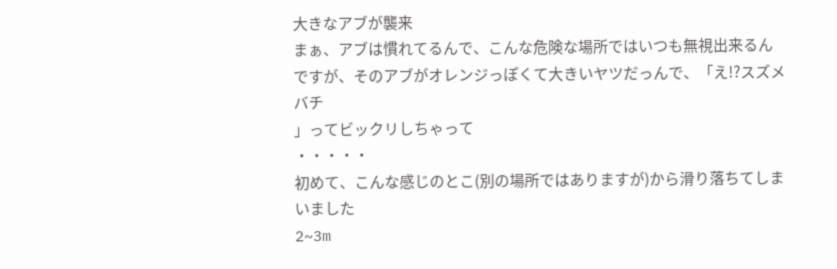大きなアブが襲来
まぁ、アブは慣れてるんで、こんな危険な場所ではいつも無視出来るんですが、そのアブがオレンジっぽくて大きいヤツだっんで、「え!?スズメバチ
」ってビックリしちゃって
・・・・・
初めて、こんな感じのとこ(別の場所ではありますが)から滑り落ちてしまいました
2~3m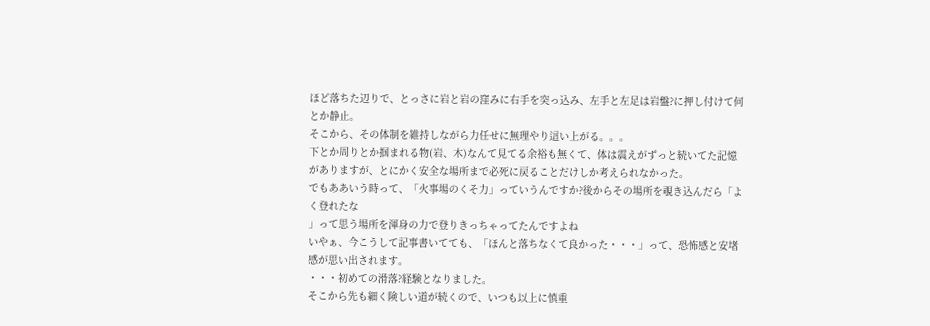ほど落ちた辺りで、とっさに岩と岩の窪みに右手を突っ込み、左手と左足は岩盤?に押し付けて何とか静止。
そこから、その体制を維持しながら力任せに無理やり這い上がる。。。
下とか周りとか掴まれる物(岩、木)なんて見てる余裕も無くて、体は震えがずっと続いてた記憶がありますが、とにかく安全な場所まで必死に戻ることだけしか考えられなかった。
でもああいう時って、「火事場のくそ力」っていうんですか?後からその場所を覗き込んだら「よく登れたな
」って思う場所を渾身の力で登りきっちゃってたんですよね
いやぁ、今こうして記事書いてても、「ほんと落ちなくて良かった・・・」って、恐怖感と安堵感が思い出されます。
・・・初めての滑落?経験となりました。
そこから先も細く険しい道が続くので、いつも以上に慎重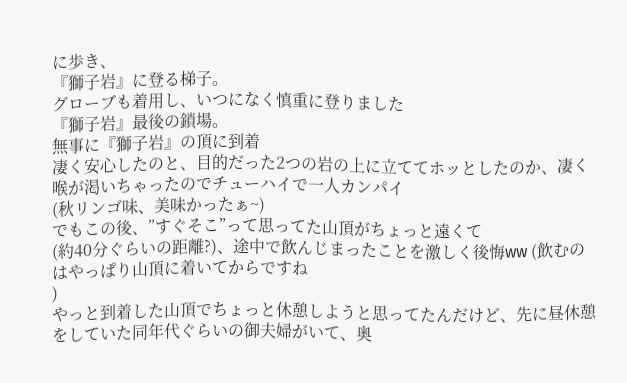に歩き、
『獅子岩』に登る梯子。
グローブも着用し、いつになく慎重に登りました
『獅子岩』最後の鎖場。
無事に『獅子岩』の頂に到着
凄く安心したのと、目的だった2つの岩の上に立ててホッとしたのか、凄く喉が渇いちゃったのでチューハイで一人カンパイ
(秋リンゴ味、美味かったぁ~)
でもこの後、”すぐそこ”って思ってた山頂がちょっと遠くて
(約40分ぐらいの距離?)、途中で飲んじまったことを激しく後悔ww (飲むのはやっぱり山頂に着いてからですね
)
やっと到着した山頂でちょっと休憩しようと思ってたんだけど、先に昼休憩をしていた同年代ぐらいの御夫婦がいて、奥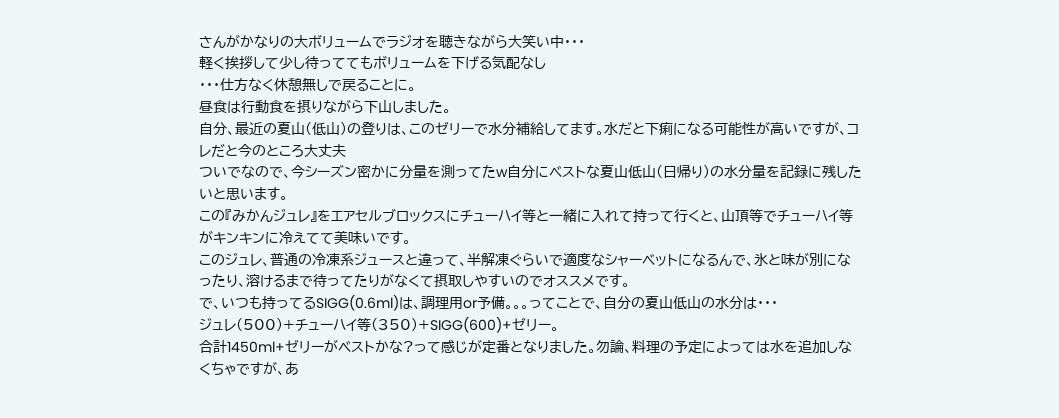さんがかなりの大ボリュームでラジオを聴きながら大笑い中・・・
軽く挨拶して少し待っててもボリュームを下げる気配なし
・・・仕方なく休憩無しで戻ることに。
昼食は行動食を摂りながら下山しました。
自分、最近の夏山(低山)の登りは、このゼリーで水分補給してます。水だと下痢になる可能性が高いですが、コレだと今のところ大丈夫
ついでなので、今シーズン密かに分量を測ってたw自分にベストな夏山低山(日帰り)の水分量を記録に残したいと思います。
この『みかんジュレ』をエアセルブロックスにチューハイ等と一緒に入れて持って行くと、山頂等でチューハイ等がキンキンに冷えてて美味いです。
このジュレ、普通の冷凍系ジュースと違って、半解凍ぐらいで適度なシャーベットになるんで、氷と味が別になったり、溶けるまで待ってたりがなくて摂取しやすいのでオススメです。
で、いつも持ってるSIGG(0.6ml)は、調理用or予備。。。ってことで、自分の夏山低山の水分は・・・
ジュレ(500)+チューハイ等(350)+SIGG(600)+ゼリー。
合計1450ml+ゼリーがベストかな?って感じが定番となりました。勿論、料理の予定によっては水を追加しなくちゃですが、あ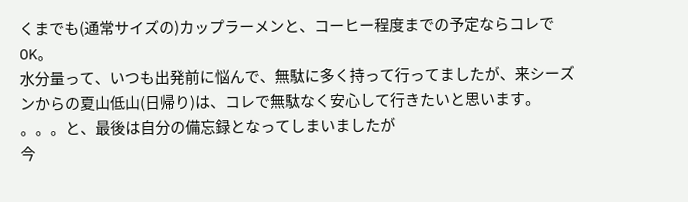くまでも(通常サイズの)カップラーメンと、コーヒー程度までの予定ならコレでOK。
水分量って、いつも出発前に悩んで、無駄に多く持って行ってましたが、来シーズンからの夏山低山(日帰り)は、コレで無駄なく安心して行きたいと思います。
。。。と、最後は自分の備忘録となってしまいましたが
今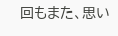回もまた、思い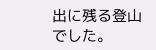出に残る登山でした。